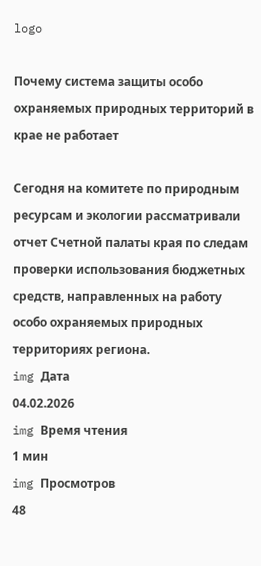logo

Почему система защиты особо охраняемых природных территорий в крае не работает

Сегодня на комитете по природным ресурсам и экологии рассматривали отчет Счетной палаты края по следам проверки использования бюджетных средств, направленных на работу особо охраняемых природных территориях региона.
img Дата
04.02.2026
img Время чтения
1 мин
img Просмотров
48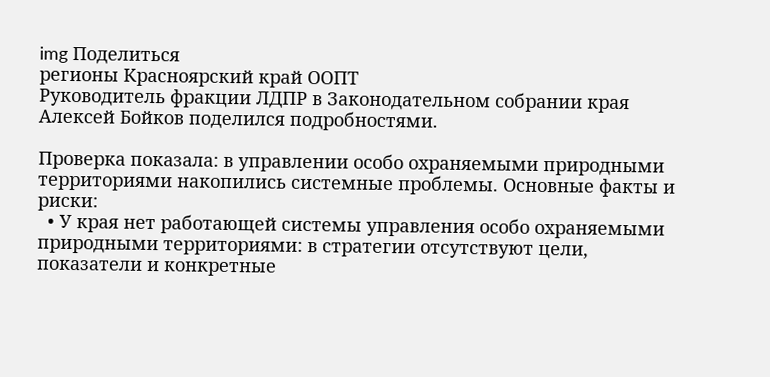img Поделиться
регионы Красноярский край ООПТ
Руководитель фракции ЛДПР в Законодательном собрании края Алексей Бойков поделился подробностями.

Проверка показала: в управлении особо охраняемыми природными территориями накопились системные проблемы. Основные факты и риски:
  • У края нет работающей системы управления особо охраняемыми природными территориями: в стратегии отсутствуют цели, показатели и конкретные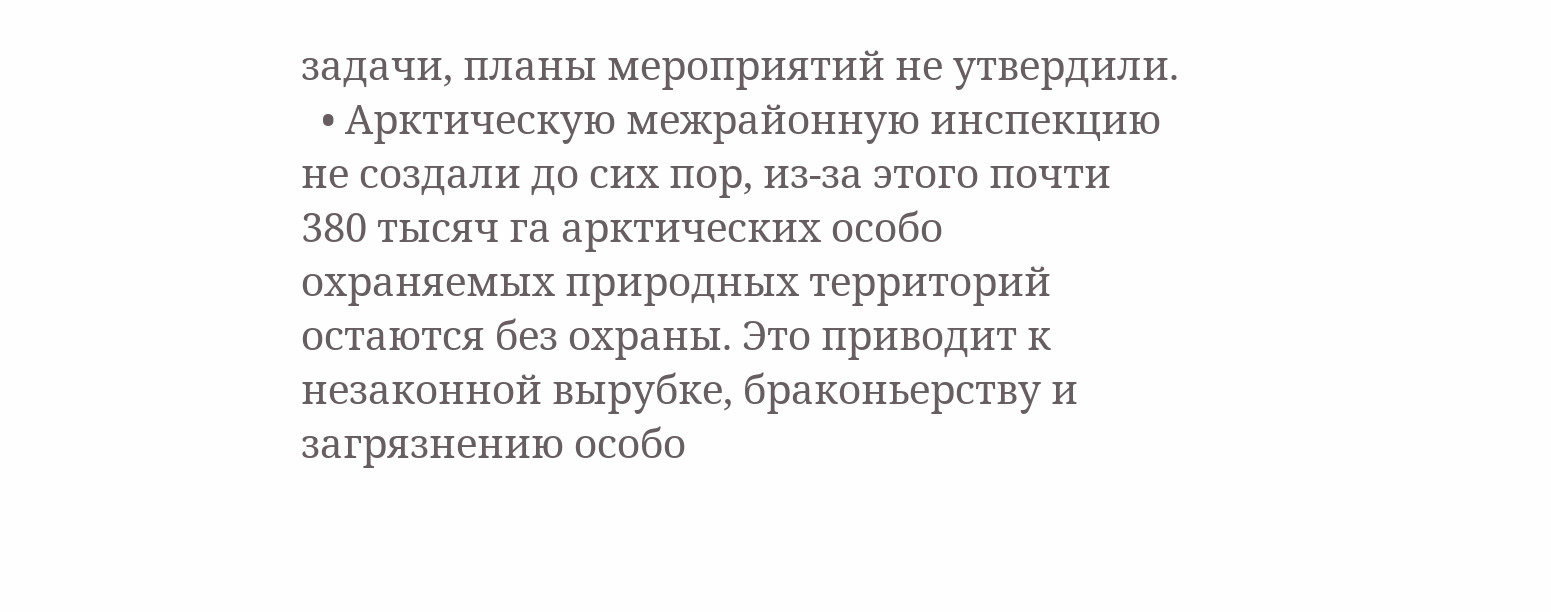задачи, планы мероприятий не утвердили.
  • Арктическую межрайонную инспекцию не создали до сих пор, из-за этого почти 380 тысяч га арктических особо охраняемых природных территорий остаются без охраны. Это приводит к незаконной вырубке, браконьерству и загрязнению особо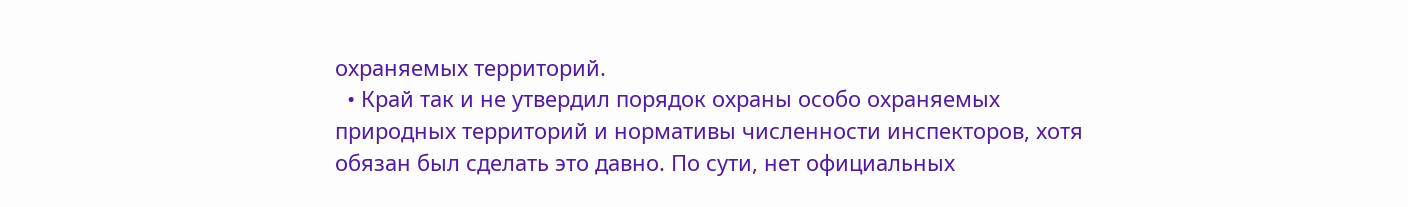охраняемых территорий.
  • Край так и не утвердил порядок охраны особо охраняемых природных территорий и нормативы численности инспекторов, хотя обязан был сделать это давно. По сути, нет официальных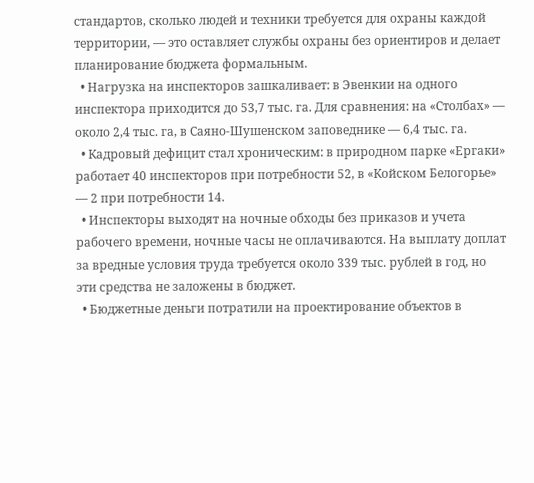стандартов, сколько людей и техники требуется для охраны каждой территории, — это оставляет службы охраны без ориентиров и делает планирование бюджета формальным.
  • Нагрузка на инспекторов зашкаливает: в Эвенкии на одного инспектора приходится до 53,7 тыс. га. Для сравнения: на «Столбах» — около 2,4 тыс. га, в Саяно-Шушенском заповеднике — 6,4 тыс. га.
  • Кадровый дефицит стал хроническим: в природном парке «Ергаки» работает 40 инспекторов при потребности 52, в «Койском Белогорье» — 2 при потребности 14.
  • Инспекторы выходят на ночные обходы без приказов и учета рабочего времени, ночные часы не оплачиваются. На выплату доплат за вредные условия труда требуется около 339 тыс. рублей в год, но эти средства не заложены в бюджет.
  • Бюджетные деньги потратили на проектирование объектов в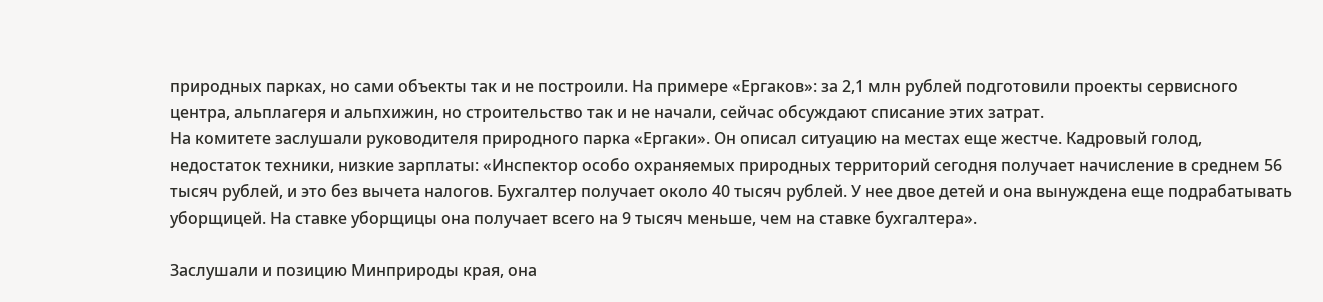природных парках, но сами объекты так и не построили. На примере «Ергаков»: за 2,1 млн рублей подготовили проекты сервисного центра, альплагеря и альпхижин, но строительство так и не начали, сейчас обсуждают списание этих затрат.
На комитете заслушали руководителя природного парка «Ергаки». Он описал ситуацию на местах еще жестче. Кадровый голод, недостаток техники, низкие зарплаты: «Инспектор особо охраняемых природных территорий сегодня получает начисление в среднем 56 тысяч рублей, и это без вычета налогов. Бухгалтер получает около 40 тысяч рублей. У нее двое детей и она вынуждена еще подрабатывать уборщицей. На ставке уборщицы она получает всего на 9 тысяч меньше, чем на ставке бухгалтера».

Заслушали и позицию Минприроды края, она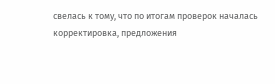свелась к тому, что по итогам проверок началась корректировка, предложения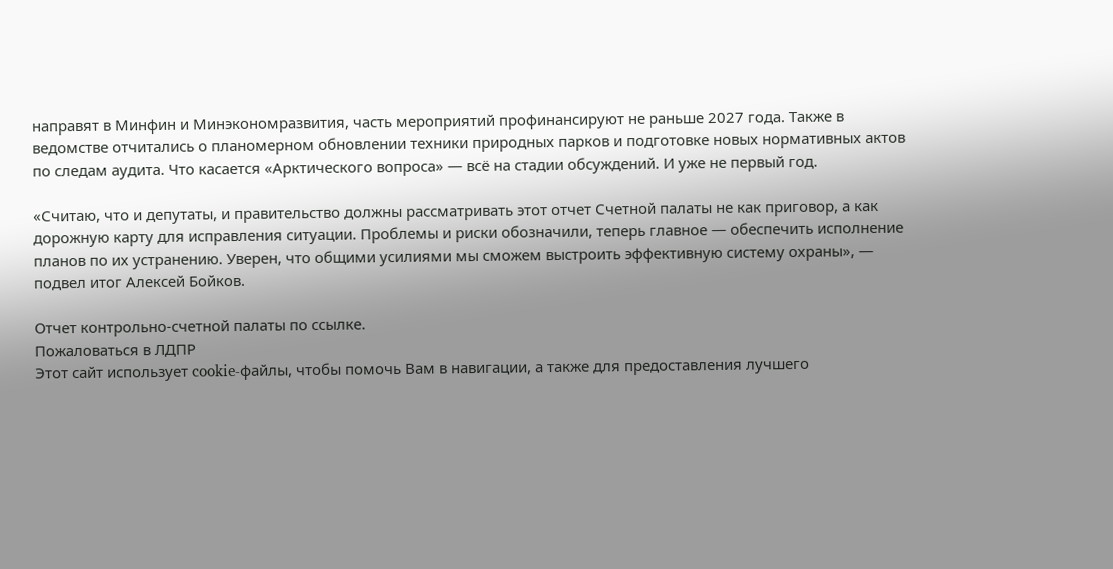направят в Минфин и Минэкономразвития, часть мероприятий профинансируют не раньше 2027 года. Также в ведомстве отчитались о планомерном обновлении техники природных парков и подготовке новых нормативных актов по следам аудита. Что касается «Арктического вопроса» — всё на стадии обсуждений. И уже не первый год.

«Считаю, что и депутаты, и правительство должны рассматривать этот отчет Счетной палаты не как приговор, а как дорожную карту для исправления ситуации. Проблемы и риски обозначили, теперь главное — обеспечить исполнение планов по их устранению. Уверен, что общими усилиями мы сможем выстроить эффективную систему охраны», — подвел итог Алексей Бойков.

Отчет контрольно-счетной палаты по ссылке.
Пожаловаться в ЛДПР
Этот сайт использует cookie-файлы, чтобы помочь Вам в навигации, а также для предоставления лучшего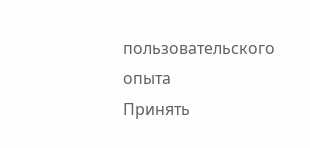пользовательского опыта
Принять